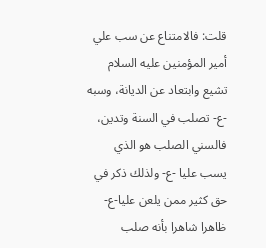قلت: فالامتناع عن سب علي أمير المؤمنين عليه السلام تشيع وابتعاد عن الديانة، وسبه -ع- تصلب في السنة وتدين، فالسني الصلب هو الذي يسب عليا -ع- ولذلك ذكر في حق كثير ممن يلعن عليا-ع- ظاهرا شاهرا بأنه صلب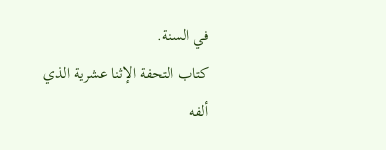في السنة.
كتاب التحفة الإثنا عشرية الذي ألفه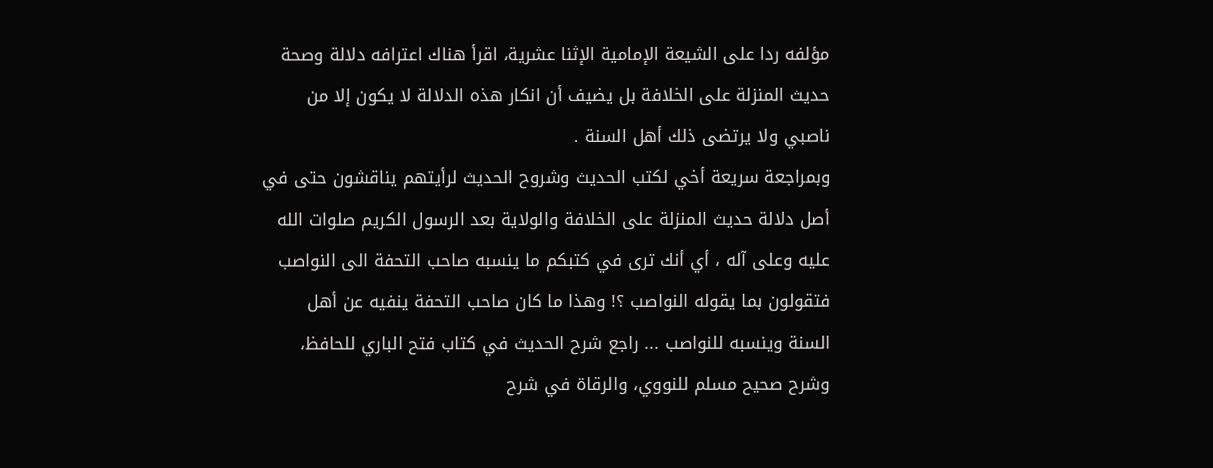مؤلفه ردا على الشيعة الإمامية الإثنا عشرية، اقرأ هناك اعترافه دلالة وصحة حديث المنزلة على الخلافة بل يضيف أن انكار هذه الدلالة لا يكون إلا من ناصبي ولا يرتضى ذلك أهل السنة .
وبمراجعة سريعة أخي لكتب الحديث وشروح الحديث لرأيتهم يناقشون حتى في أصل دلالة حديث المنزلة على الخلافة والولاية بعد الرسول الكريم صلوات الله عليه وعلى آله ، أي أنك ترى في كتبكم ما ينسبه صاحب التحفة الى النواصب فتقولون بما يقوله النواصب ؟! وهذا ما كان صاحب التحفة ينفيه عن أهل السنة وينسبه للنواصب ... راجع شرح الحديث في كتاب فتح الباري للحافظ، وشرح صحيح مسلم للنووي، والرقاة في شرح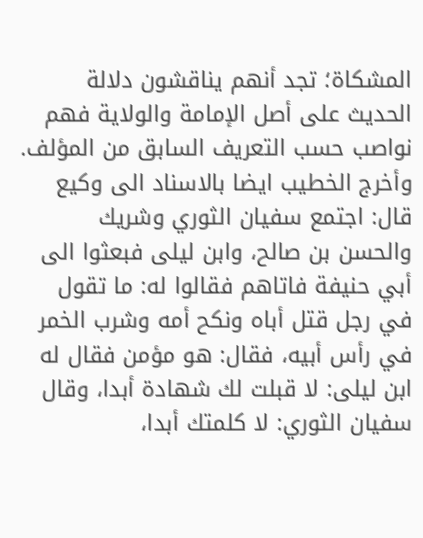المشكاة؛ تجد أنهم يناقشون دلالة الحديث على أصل الإمامة والولاية فهم نواصب حسب التعريف السابق من المؤلف.
وأخرج الخطيب ايضا بالاسناد الى وكيع قال: اجتمع سفيان الثوري وشريك والحسن بن صالح، وابن ليلى فبعثوا الى أبي حنيفة فاتاهم فقالوا له: ما تقول في رجل قتل أباه ونكح أمه وشرب الخمر في رأس أبيه، فقال: هو مؤمن فقال له ابن ليلى: لا قبلت لك شهادة أبدا، وقال سفيان الثوري: لا كلمتك أبدا،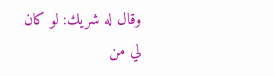وقال له شريك: لو كان لي من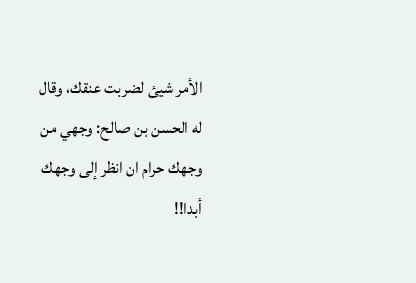الأمر شيئ لضربت عنقك، وقال له الحسن بن صالح: وجهي من وجهك حرام ان انظر إلى وجهك أبدا!!